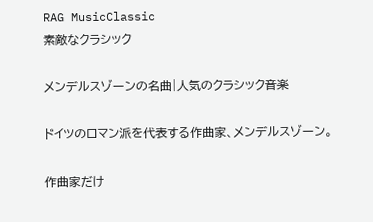RAG MusicClassic
素敵なクラシック

メンデルスゾーンの名曲|人気のクラシック音楽

ドイツのロマン派を代表する作曲家、メンデルスゾーン。

作曲家だけ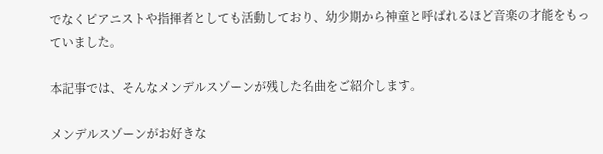でなくピアニストや指揮者としても活動しており、幼少期から神童と呼ばれるほど音楽の才能をもっていました。

本記事では、そんなメンデルスゾーンが残した名曲をご紹介します。

メンデルスゾーンがお好きな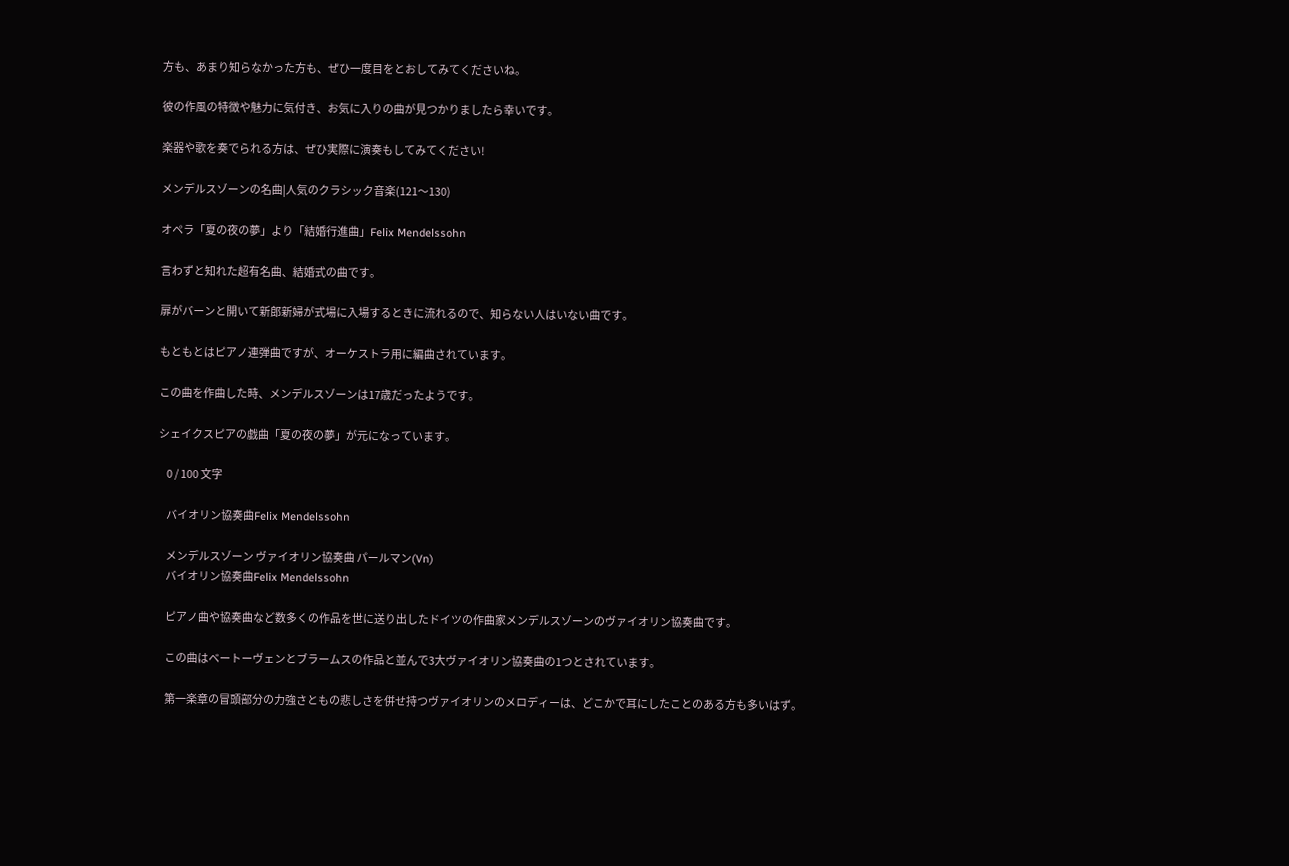方も、あまり知らなかった方も、ぜひ一度目をとおしてみてくださいね。

彼の作風の特徴や魅力に気付き、お気に入りの曲が見つかりましたら幸いです。

楽器や歌を奏でられる方は、ぜひ実際に演奏もしてみてください!

メンデルスゾーンの名曲|人気のクラシック音楽(121〜130)

オペラ「夏の夜の夢」より「結婚行進曲」Felix Mendelssohn

言わずと知れた超有名曲、結婚式の曲です。

扉がバーンと開いて新郎新婦が式場に入場するときに流れるので、知らない人はいない曲です。

もともとはピアノ連弾曲ですが、オーケストラ用に編曲されています。

この曲を作曲した時、メンデルスゾーンは17歳だったようです。

シェイクスピアの戯曲「夏の夜の夢」が元になっています。

    0 / 100 文字

    バイオリン協奏曲Felix Mendelssohn

    メンデルスゾーン ヴァイオリン協奏曲 パールマン(Vn)
    バイオリン協奏曲Felix Mendelssohn

    ピアノ曲や協奏曲など数多くの作品を世に送り出したドイツの作曲家メンデルスゾーンのヴァイオリン協奏曲です。

    この曲はベートーヴェンとブラームスの作品と並んで3大ヴァイオリン協奏曲の1つとされています。

    第一楽章の冒頭部分の力強さともの悲しさを併せ持つヴァイオリンのメロディーは、どこかで耳にしたことのある方も多いはず。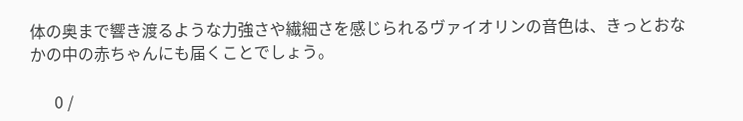体の奥まで響き渡るような力強さや繊細さを感じられるヴァイオリンの音色は、きっとおなかの中の赤ちゃんにも届くことでしょう。

      0 /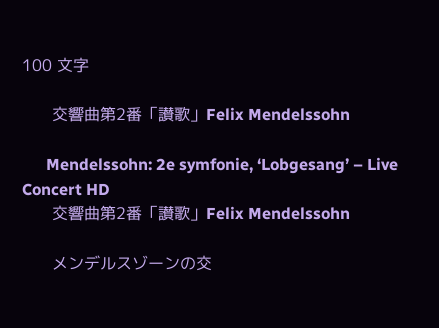100 文字

      交響曲第2番「讃歌」Felix Mendelssohn

      Mendelssohn: 2e symfonie, ‘Lobgesang’ – Live Concert HD
      交響曲第2番「讃歌」Felix Mendelssohn

      メンデルスゾーンの交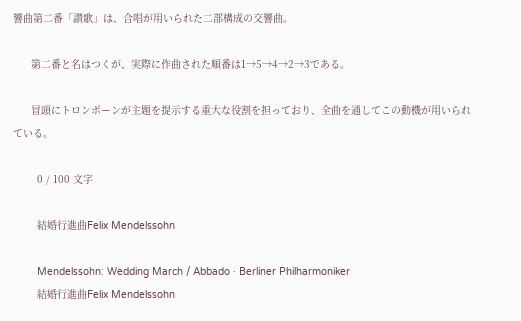響曲第二番「讃歌」は、合唱が用いられた二部構成の交響曲。

      第二番と名はつくが、実際に作曲された順番は1→5→4→2→3である。

      冒頭にトロンボーンが主題を提示する重大な役割を担っており、全曲を通してこの動機が用いられている。

        0 / 100 文字

        結婚行進曲Felix Mendelssohn

        Mendelssohn: Wedding March / Abbado · Berliner Philharmoniker
        結婚行進曲Felix Mendelssohn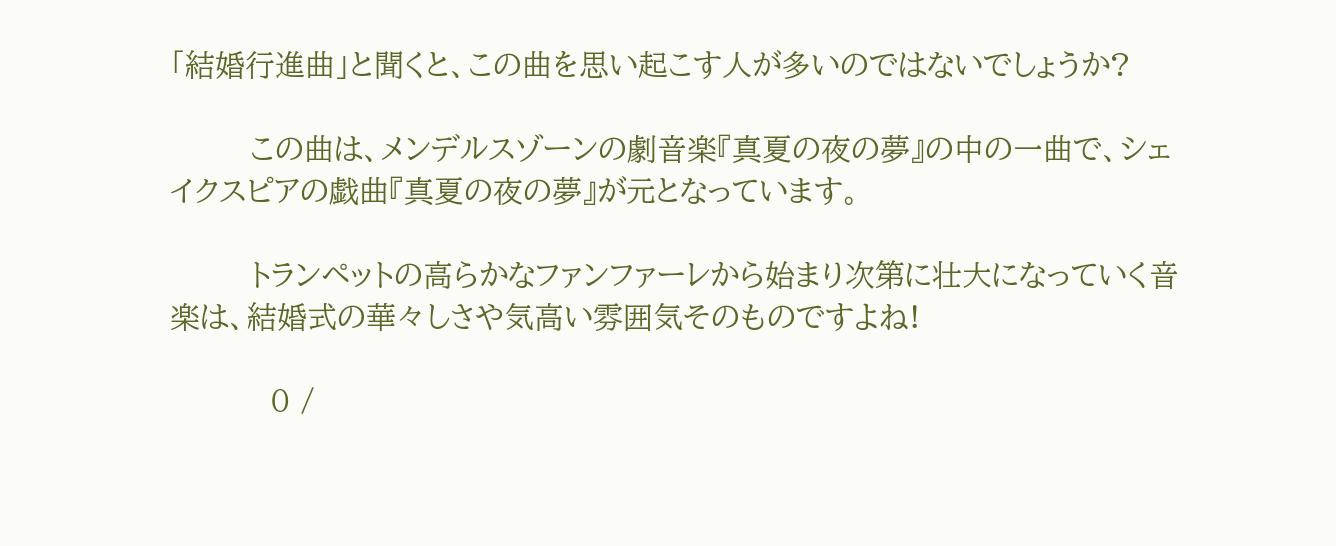「結婚行進曲」と聞くと、この曲を思い起こす人が多いのではないでしょうか?

        この曲は、メンデルスゾーンの劇音楽『真夏の夜の夢』の中の一曲で、シェイクスピアの戯曲『真夏の夜の夢』が元となっています。

        トランペットの高らかなファンファーレから始まり次第に壮大になっていく音楽は、結婚式の華々しさや気高い雰囲気そのものですよね!

          0 /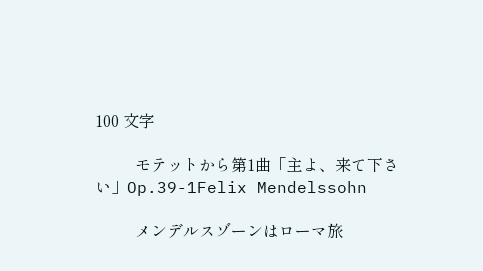100 文字

          モテットから第1曲「主よ、来て下さい」Op.39-1Felix Mendelssohn

          メンデルスゾーンはローマ旅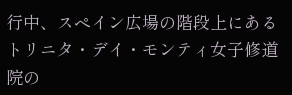行中、スペイン広場の階段上にあるトリニタ・デイ・モンティ女子修道院の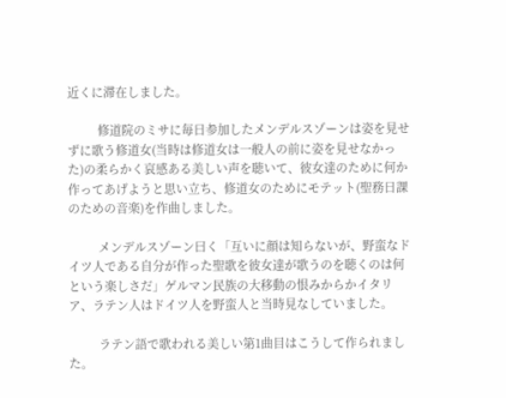近くに滞在しました。

          修道院のミサに毎日参加したメンデルスゾーンは姿を見せずに歌う修道女(当時は修道女は一般人の前に姿を見せなかった)の柔らかく哀感ある美しい声を聴いて、彼女達のために何か作ってあげようと思い立ち、修道女のためにモテット(聖務日課のための音楽)を作曲しました。

          メンデルスゾーン曰く「互いに顔は知らないが、野蛮なドイツ人である自分が作った聖歌を彼女達が歌うのを聴くのは何という楽しさだ」ゲルマン民族の大移動の恨みからかイタリア、ラテン人はドイツ人を野蛮人と当時見なしていました。

          ラテン語で歌われる美しい第1曲目はこうして作られました。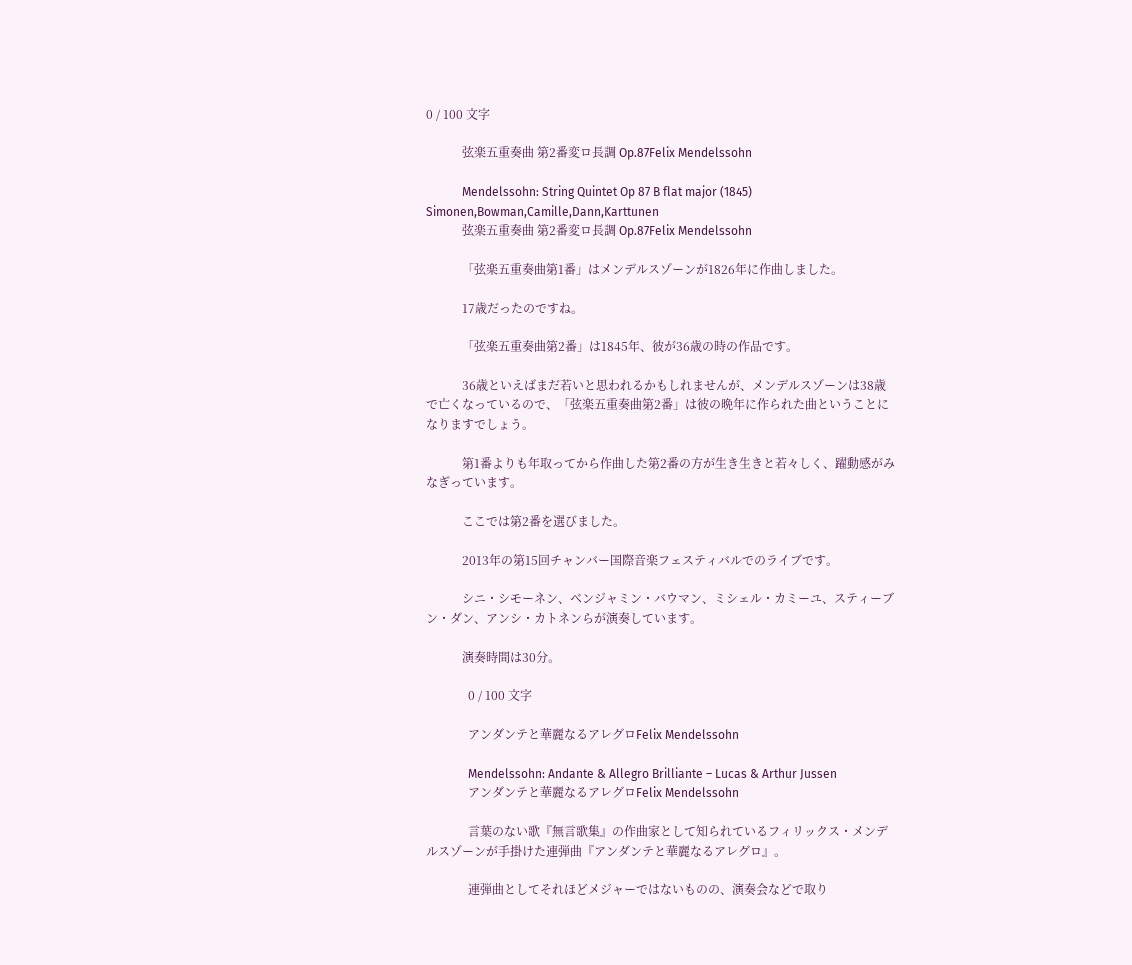0 / 100 文字

            弦楽五重奏曲 第2番変ロ長調 Op.87Felix Mendelssohn

            Mendelssohn: String Quintet Op 87 B flat major (1845) Simonen,Bowman,Camille,Dann,Karttunen
            弦楽五重奏曲 第2番変ロ長調 Op.87Felix Mendelssohn

            「弦楽五重奏曲第1番」はメンデルスゾーンが1826年に作曲しました。

            17歳だったのですね。

            「弦楽五重奏曲第2番」は1845年、彼が36歳の時の作品です。

            36歳といえばまだ若いと思われるかもしれませんが、メンデルスゾーンは38歳で亡くなっているので、「弦楽五重奏曲第2番」は彼の晩年に作られた曲ということになりますでしょう。

            第1番よりも年取ってから作曲した第2番の方が生き生きと若々しく、躍動感がみなぎっています。

            ここでは第2番を選びました。

            2013年の第15回チャンバー国際音楽フェスティバルでのライブです。

            シニ・シモーネン、ベンジャミン・バウマン、ミシェル・カミーユ、スティーブン・ダン、アンシ・カトネンらが演奏しています。

            演奏時間は30分。

              0 / 100 文字

              アンダンテと華麗なるアレグロFelix Mendelssohn

              Mendelssohn: Andante & Allegro Brilliante – Lucas & Arthur Jussen
              アンダンテと華麗なるアレグロFelix Mendelssohn

              言葉のない歌『無言歌集』の作曲家として知られているフィリックス・メンデルスゾーンが手掛けた連弾曲『アンダンテと華麗なるアレグロ』。

              連弾曲としてそれほどメジャーではないものの、演奏会などで取り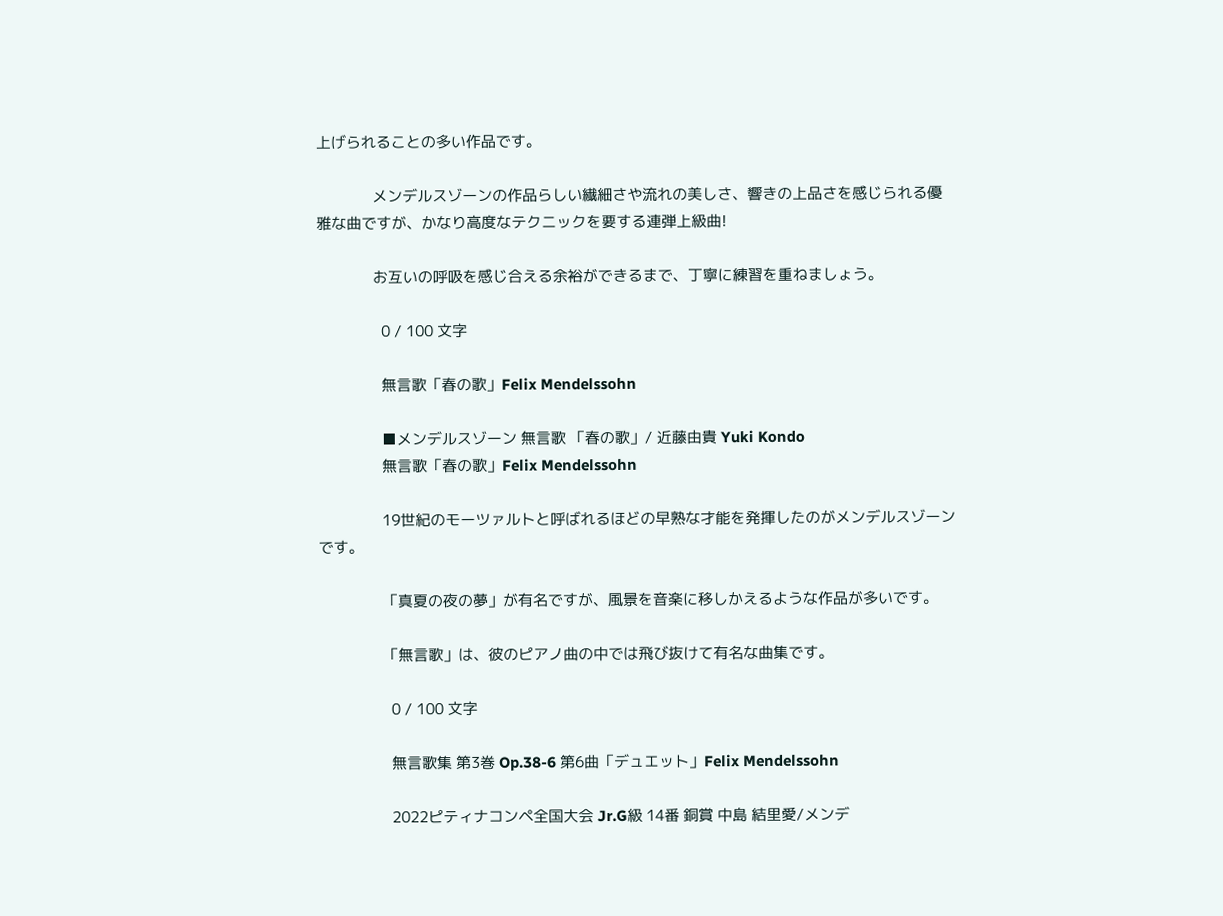上げられることの多い作品です。

              メンデルスゾーンの作品らしい繊細さや流れの美しさ、響きの上品さを感じられる優雅な曲ですが、かなり高度なテクニックを要する連弾上級曲!

              お互いの呼吸を感じ合える余裕ができるまで、丁寧に練習を重ねましょう。

                0 / 100 文字

                無言歌「春の歌」Felix Mendelssohn

                ■メンデルスゾーン 無言歌 「春の歌」/ 近藤由貴 Yuki Kondo
                無言歌「春の歌」Felix Mendelssohn

                19世紀のモーツァルトと呼ばれるほどの早熟な才能を発揮したのがメンデルスゾーンです。

                「真夏の夜の夢」が有名ですが、風景を音楽に移しかえるような作品が多いです。

                「無言歌」は、彼のピアノ曲の中では飛び抜けて有名な曲集です。

                  0 / 100 文字

                  無言歌集 第3巻 Op.38-6 第6曲「デュエット」Felix Mendelssohn

                  2022ピティナコンペ全国大会 Jr.G級 14番 銅賞 中島 結里愛/メンデ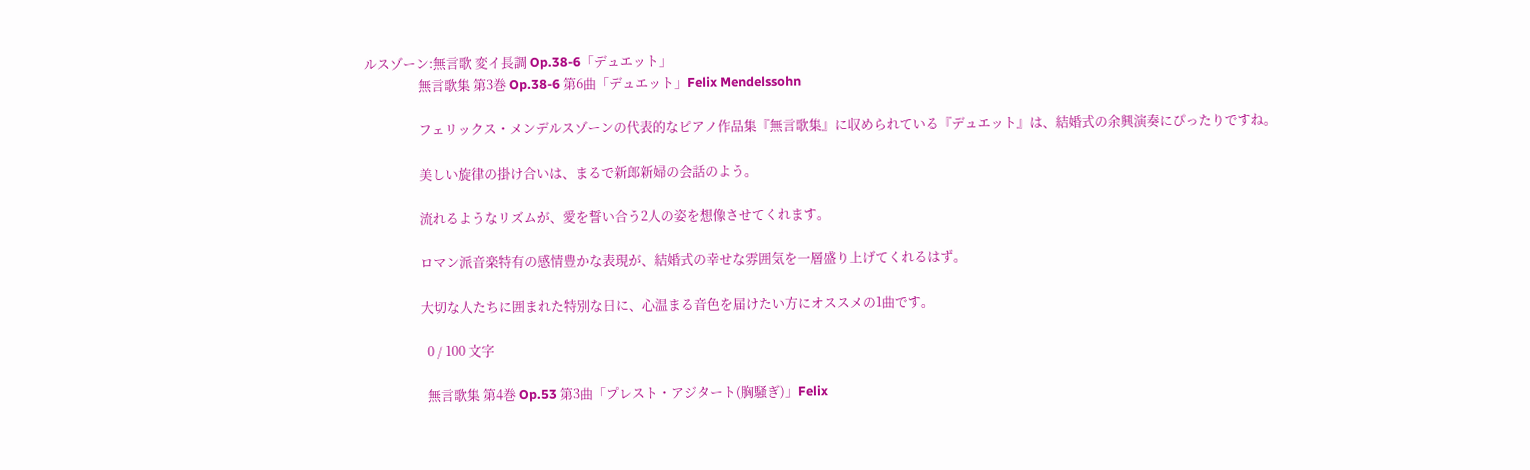ルスゾーン:無言歌 変イ長調 Op.38-6「デュエット」
                  無言歌集 第3巻 Op.38-6 第6曲「デュエット」Felix Mendelssohn

                  フェリックス・メンデルスゾーンの代表的なピアノ作品集『無言歌集』に収められている『デュエット』は、結婚式の余興演奏にぴったりですね。

                  美しい旋律の掛け合いは、まるで新郎新婦の会話のよう。

                  流れるようなリズムが、愛を誓い合う2人の姿を想像させてくれます。

                  ロマン派音楽特有の感情豊かな表現が、結婚式の幸せな雰囲気を一層盛り上げてくれるはず。

                  大切な人たちに囲まれた特別な日に、心温まる音色を届けたい方にオススメの1曲です。

                    0 / 100 文字

                    無言歌集 第4巻 Op.53 第3曲「プレスト・アジタート(胸騒ぎ)」Felix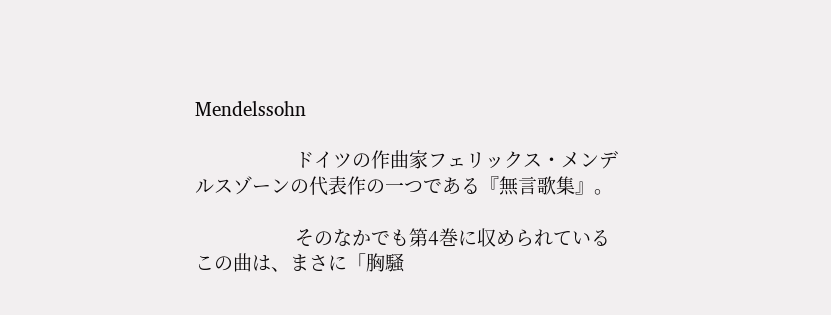Mendelssohn

                    ドイツの作曲家フェリックス・メンデルスゾーンの代表作の一つである『無言歌集』。

                    そのなかでも第4巻に収められているこの曲は、まさに「胸騒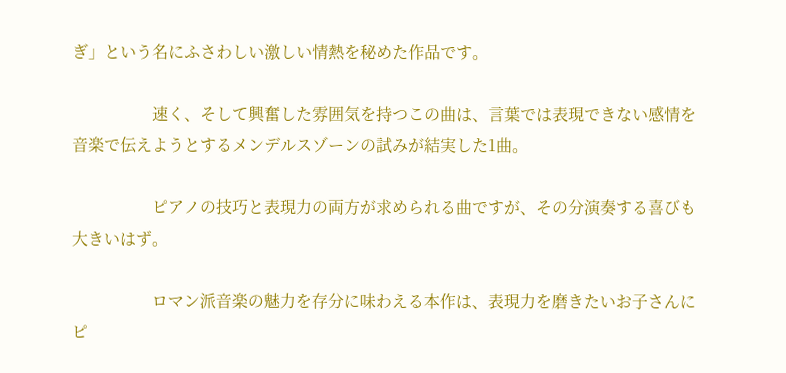ぎ」という名にふさわしい激しい情熱を秘めた作品です。

                    速く、そして興奮した雰囲気を持つこの曲は、言葉では表現できない感情を音楽で伝えようとするメンデルスゾーンの試みが結実した1曲。

                    ピアノの技巧と表現力の両方が求められる曲ですが、その分演奏する喜びも大きいはず。

                    ロマン派音楽の魅力を存分に味わえる本作は、表現力を磨きたいお子さんにピ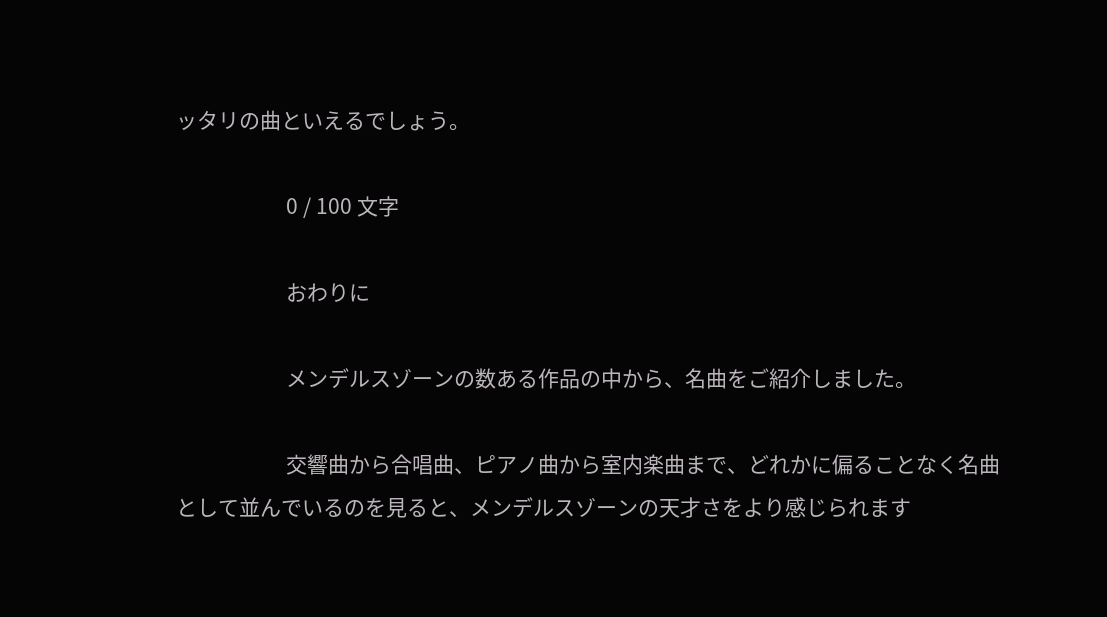ッタリの曲といえるでしょう。

                      0 / 100 文字

                      おわりに

                      メンデルスゾーンの数ある作品の中から、名曲をご紹介しました。

                      交響曲から合唱曲、ピアノ曲から室内楽曲まで、どれかに偏ることなく名曲として並んでいるのを見ると、メンデルスゾーンの天才さをより感じられます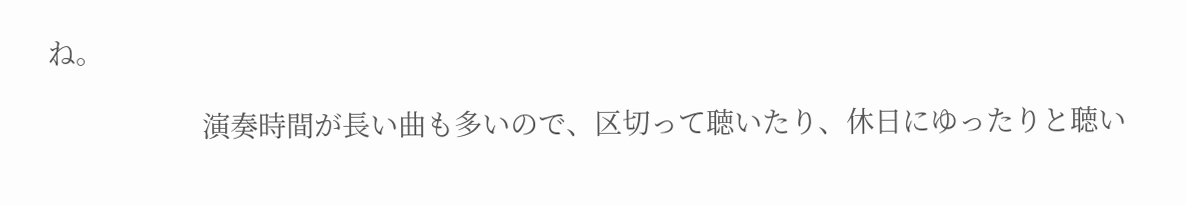ね。

                      演奏時間が長い曲も多いので、区切って聴いたり、休日にゆったりと聴い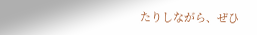たりしながら、ぜひ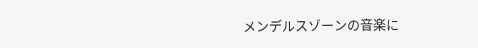メンデルスゾーンの音楽に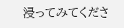浸ってみてくださ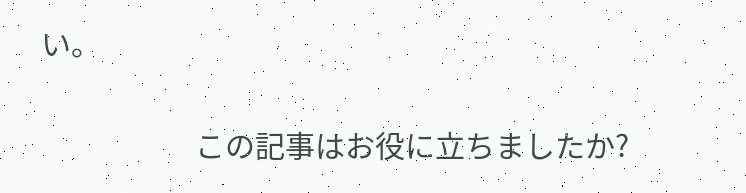い。

                      この記事はお役に立ちましたか?